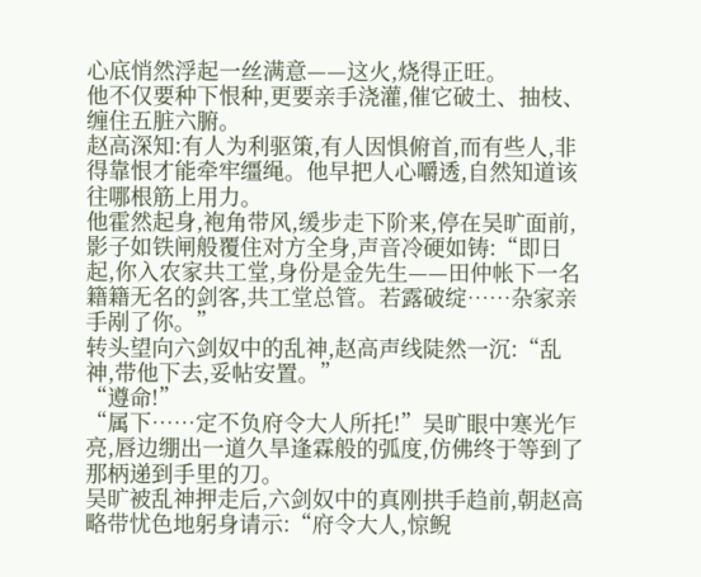心底悄然浮起一丝满意——这火,烧得正旺。
他不仅要种下恨种,更要亲手浇灌,催它破土、抽枝、缠住五脏六腑。
赵高深知:有人为利驱策,有人因惧俯首,而有些人,非得靠恨才能牵牢缰绳。他早把人心嚼透,自然知道该往哪根筋上用力。
他霍然起身,袍角带风,缓步走下阶来,停在吴旷面前,影子如铁闸般覆住对方全身,声音冷硬如铸:“即日起,你入农家共工堂,身份是金先生——田仲帐下一名籍籍无名的剑客,共工堂总管。若露破绽……杂家亲手剐了你。”
转头望向六剑奴中的乱神,赵高声线陡然一沉:“乱神,带他下去,妥帖安置。”
“遵命!”
“属下……定不负府令大人所托!”吴旷眼中寒光乍亮,唇边绷出一道久旱逢霖般的弧度,仿佛终于等到了那柄递到手里的刀。
吴旷被乱神押走后,六剑奴中的真刚拱手趋前,朝赵高略带忧色地躬身请示:“府令大人,惊鲵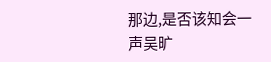那边,是否该知会一声吴旷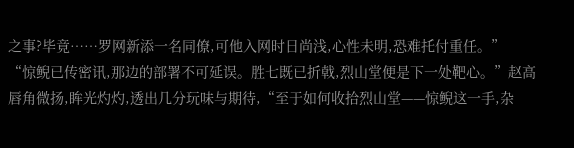之事?毕竟……罗网新添一名同僚,可他入网时日尚浅,心性未明,恐难托付重任。”
“惊鲵已传密讯,那边的部署不可延误。胜七既已折戟,烈山堂便是下一处靶心。”赵高唇角微扬,眸光灼灼,透出几分玩味与期待,“至于如何收拾烈山堂——惊鲵这一手,杂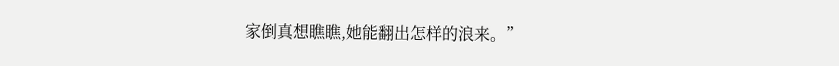家倒真想瞧瞧,她能翻出怎样的浪来。”